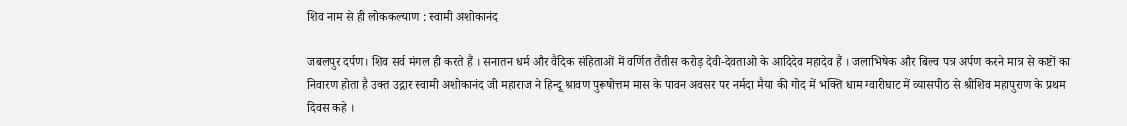शिव नाम से ही लोककल्याण : स्वामी अशोकानंद

जबलपुर दर्पण। शिव सर्व मंगल ही करते हैं । सनातन धर्म और वैदिक संहिताओं में वर्णित तैंतीस करोड़ देवी-देवताओ के आदिदेव महादेव हैं । जलाभिषेक और बिल्व पत्र अर्पण करने मात्र से कष्टों का निवारण होता है उक्त उद्गार स्वामी अशोकानंद जी महाराज ने हिन्दू श्रावण पुरूषोत्तम मास के पावन अवसर पर नर्मदा मैया की गोद में भक्ति धाम ग्वारीघाट में व्यासपीठ से श्रीशिव महापुराण के प्रथम दिवस कहे ।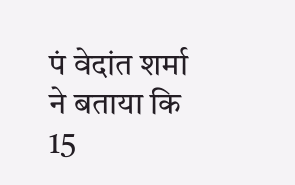पं वेदांत शर्मा ने बताया कि 15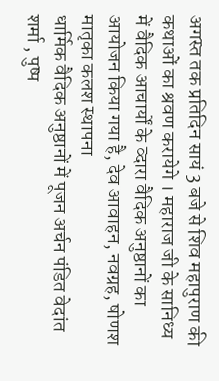अगस्त तक प्रतिदिन सायं 3 बजे से शिव महापुराण की कथाओं का श्रवण करायेगे । महाराज जी के सानिध्य में वैदिक आचार्यों के व्दारा वैदिक अनुष्ठानों का आयोजन किया गया है, देव आवाहन, नवग्रह, षोणश मातृका कलश स्थापना
धार्मिक वैदिक अनुष्ठानों में पूजन अर्चन पंडित वेदांत शर्मा , पुष्प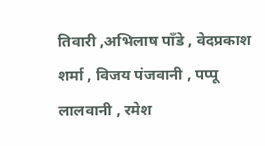तिवारी ,अभिलाष पाँडे , वेदप्रकाश शर्मा , विजय पंजवानी , पप्पू लालवानी , रमेश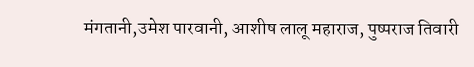मंगतानी,उमेश पारवानी, आशीष लालू महाराज, पुष्पराज तिवारी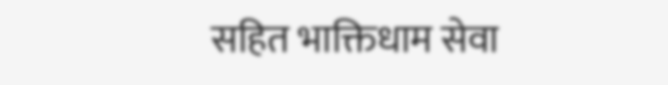सहित भाक्तिधाम सेवा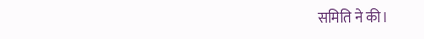समिति ने की।